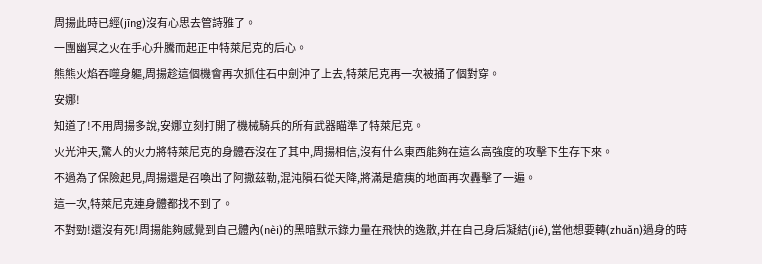周揚此時已經(jīng)沒有心思去管詩雅了。
一團幽冥之火在手心升騰而起正中特萊尼克的后心。
熊熊火焰吞噬身軀,周揚趁這個機會再次抓住石中劍沖了上去,特萊尼克再一次被捅了個對穿。
安娜!
知道了!不用周揚多說,安娜立刻打開了機械騎兵的所有武器瞄準了特萊尼克。
火光沖天,驚人的火力將特萊尼克的身體吞沒在了其中,周揚相信,沒有什么東西能夠在這么高強度的攻擊下生存下來。
不過為了保險起見,周揚還是召喚出了阿撒茲勒,混沌隕石從天降,將滿是瘡痍的地面再次轟擊了一遍。
這一次,特萊尼克連身體都找不到了。
不對勁!還沒有死!周揚能夠感覺到自己體內(nèi)的黑暗默示錄力量在飛快的逸散,并在自己身后凝結(jié),當他想要轉(zhuǎn)過身的時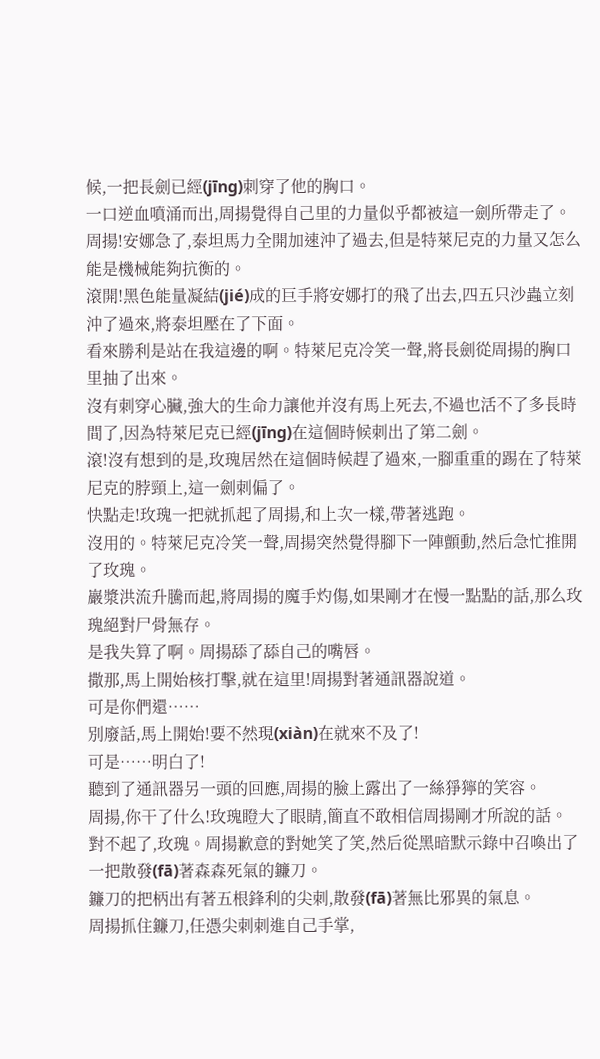候,一把長劍已經(jīng)刺穿了他的胸口。
一口逆血噴涌而出,周揚覺得自己里的力量似乎都被這一劍所帶走了。
周揚!安娜急了,泰坦馬力全開加速沖了過去,但是特萊尼克的力量又怎么能是機械能夠抗衡的。
滾開!黑色能量凝結(jié)成的巨手將安娜打的飛了出去,四五只沙蟲立刻沖了過來,將泰坦壓在了下面。
看來勝利是站在我這邊的啊。特萊尼克冷笑一聲,將長劍從周揚的胸口里抽了出來。
沒有刺穿心臟,強大的生命力讓他并沒有馬上死去,不過也活不了多長時間了,因為特萊尼克已經(jīng)在這個時候刺出了第二劍。
滾!沒有想到的是,玫瑰居然在這個時候趕了過來,一腳重重的踢在了特萊尼克的脖頸上,這一劍刺偏了。
快點走!玫瑰一把就抓起了周揚,和上次一樣,帶著逃跑。
沒用的。特萊尼克冷笑一聲,周揚突然覺得腳下一陣顫動,然后急忙推開了玫瑰。
巖漿洪流升騰而起,將周揚的魔手灼傷,如果剛才在慢一點點的話,那么玫瑰絕對尸骨無存。
是我失算了啊。周揚舔了舔自己的嘴唇。
撒那,馬上開始核打擊,就在這里!周揚對著通訊器說道。
可是你們還……
別廢話,馬上開始!要不然現(xiàn)在就來不及了!
可是……明白了!
聽到了通訊器另一頭的回應,周揚的臉上露出了一絲猙獰的笑容。
周揚,你干了什么!玫瑰瞪大了眼睛,簡直不敢相信周揚剛才所說的話。
對不起了,玫瑰。周揚歉意的對她笑了笑,然后從黑暗默示錄中召喚出了一把散發(fā)著森森死氣的鐮刀。
鐮刀的把柄出有著五根鋒利的尖刺,散發(fā)著無比邪異的氣息。
周揚抓住鐮刀,任憑尖刺刺進自己手掌,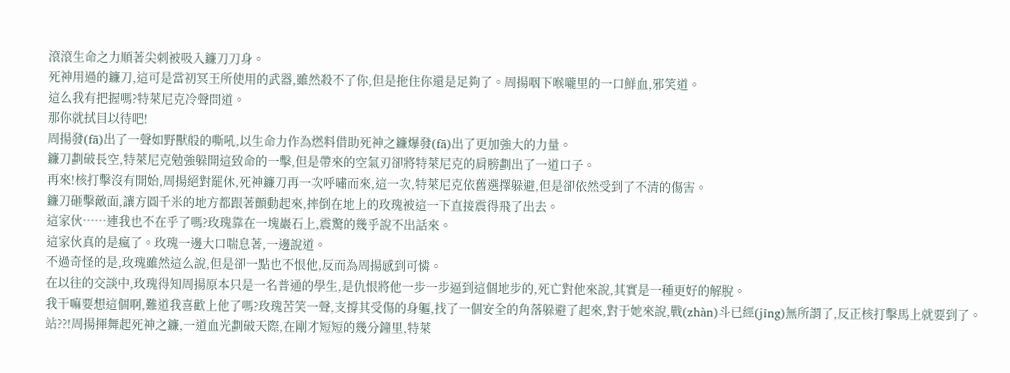滾滾生命之力順著尖刺被吸入鐮刀刀身。
死神用過的鐮刀,這可是當初冥王所使用的武器,雖然殺不了你,但是拖住你還是足夠了。周揚咽下喉嚨里的一口鮮血,邪笑道。
這么我有把握嗎?特萊尼克冷聲問道。
那你就拭目以待吧!
周揚發(fā)出了一聲如野獸般的嘶吼,以生命力作為燃料借助死神之鐮爆發(fā)出了更加強大的力量。
鐮刀劃破長空,特萊尼克勉強躲開這致命的一擊,但是帶來的空氣刃卻將特萊尼克的肩膀劃出了一道口子。
再來!核打擊沒有開始,周揚絕對罷休,死神鐮刀再一次呼嘯而來,這一次,特萊尼克依舊選擇躲避,但是卻依然受到了不清的傷害。
鐮刀砸擊敵面,讓方圓千米的地方都跟著顫動起來,摔倒在地上的玫瑰被這一下直接震得飛了出去。
這家伙……連我也不在乎了嗎?玫瑰靠在一塊巖石上,震驚的幾乎說不出話來。
這家伙真的是瘋了。玫瑰一邊大口喘息著,一邊說道。
不過奇怪的是,玫瑰雖然這么說,但是卻一點也不恨他,反而為周揚感到可憐。
在以往的交談中,玫瑰得知周揚原本只是一名普通的學生,是仇恨將他一步一步逼到這個地步的,死亡對他來說,其實是一種更好的解脫。
我干嘛要想這個啊,難道我喜歡上他了嗎?玫瑰苦笑一聲,支撐其受傷的身軀,找了一個安全的角落躲避了起來,對于她來說,戰(zhàn)斗已經(jīng)無所謂了,反正核打擊馬上就要到了。
站??!周揚揮舞起死神之鐮,一道血光劃破天際,在剛才短短的幾分鐘里,特萊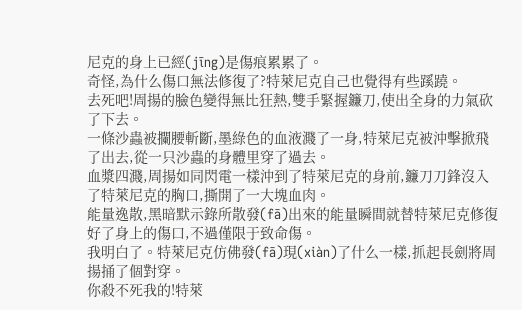尼克的身上已經(jīng)是傷痕累累了。
奇怪,為什么傷口無法修復了?特萊尼克自己也覺得有些蹊蹺。
去死吧!周揚的臉色變得無比狂熱,雙手緊握鐮刀,使出全身的力氣砍了下去。
一條沙蟲被攔腰斬斷,墨綠色的血液濺了一身,特萊尼克被沖擊掀飛了出去,從一只沙蟲的身體里穿了過去。
血漿四濺,周揚如同閃電一樣沖到了特萊尼克的身前,鐮刀刀鋒沒入了特萊尼克的胸口,撕開了一大塊血肉。
能量逸散,黑暗默示錄所散發(fā)出來的能量瞬間就替特萊尼克修復好了身上的傷口,不過僅限于致命傷。
我明白了。特萊尼克仿佛發(fā)現(xiàn)了什么一樣,抓起長劍將周揚捅了個對穿。
你殺不死我的!特萊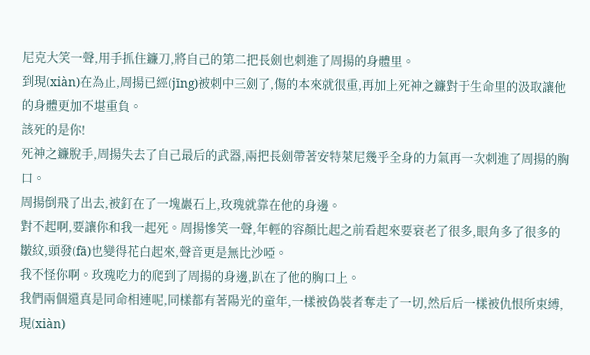尼克大笑一聲,用手抓住鐮刀,將自己的第二把長劍也刺進了周揚的身體里。
到現(xiàn)在為止,周揚已經(jīng)被刺中三劍了,傷的本來就很重,再加上死神之鐮對于生命里的汲取讓他的身體更加不堪重負。
該死的是你!
死神之鐮脫手,周揚失去了自己最后的武器,兩把長劍帶著安特萊尼幾乎全身的力氣再一次刺進了周揚的胸口。
周揚倒飛了出去,被釘在了一塊巖石上,玫瑰就靠在他的身邊。
對不起啊,要讓你和我一起死。周揚慘笑一聲,年輕的容顏比起之前看起來要衰老了很多,眼角多了很多的皺紋,頭發(fā)也變得花白起來,聲音更是無比沙啞。
我不怪你啊。玫瑰吃力的爬到了周揚的身邊,趴在了他的胸口上。
我們兩個還真是同命相連呢,同樣都有著陽光的童年,一樣被偽裝者奪走了一切,然后后一樣被仇恨所束縛,現(xiàn)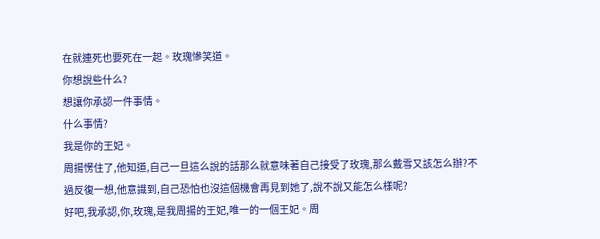在就連死也要死在一起。玫瑰慘笑道。
你想說些什么?
想讓你承認一件事情。
什么事情?
我是你的王妃。
周揚愣住了,他知道,自己一旦這么說的話那么就意味著自己接受了玫瑰,那么戴雪又該怎么辦?不過反復一想,他意識到,自己恐怕也沒這個機會再見到她了,說不說又能怎么樣呢?
好吧,我承認,你,玫瑰,是我周揚的王妃,唯一的一個王妃。周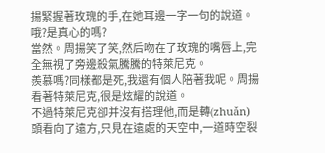揚緊握著玫瑰的手,在她耳邊一字一句的說道。
哦?是真心的嗎?
當然。周揚笑了笑,然后吻在了玫瑰的嘴唇上,完全無視了旁邊殺氣騰騰的特萊尼克。
羨慕嗎?同樣都是死,我還有個人陪著我呢。周揚看著特萊尼克,很是炫耀的說道。
不過特萊尼克卻并沒有搭理他,而是轉(zhuǎn)頭看向了遠方,只見在遠處的天空中,一道時空裂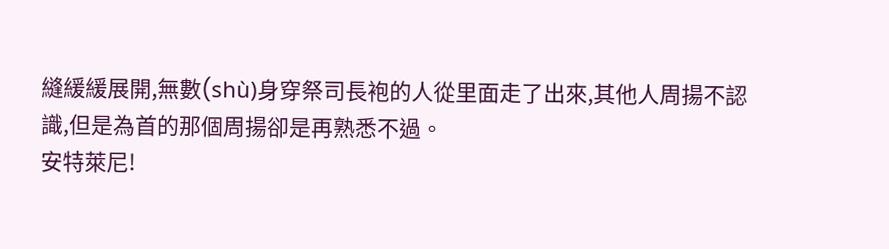縫緩緩展開,無數(shù)身穿祭司長袍的人從里面走了出來,其他人周揚不認識,但是為首的那個周揚卻是再熟悉不過。
安特萊尼!